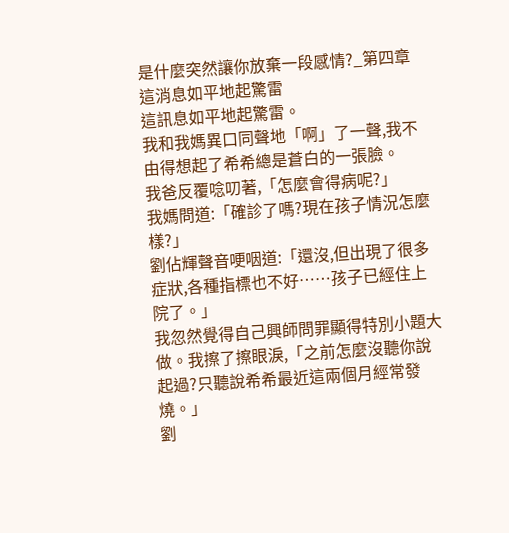是什麼突然讓你放棄一段感情?_第四章 這消息如平地起驚雷
這訊息如平地起驚雷。
我和我媽異口同聲地「啊」了一聲,我不由得想起了希希總是蒼白的一張臉。
我爸反覆唸叨著,「怎麼會得病呢?」
我媽問道:「確診了嗎?現在孩子情況怎麼樣?」
劉佔輝聲音哽咽道:「還沒,但出現了很多症狀,各種指標也不好……孩子已經住上院了。」
我忽然覺得自己興師問罪顯得特別小題大做。我擦了擦眼淚,「之前怎麼沒聽你說起過?只聽說希希最近這兩個月經常發燒。」
劉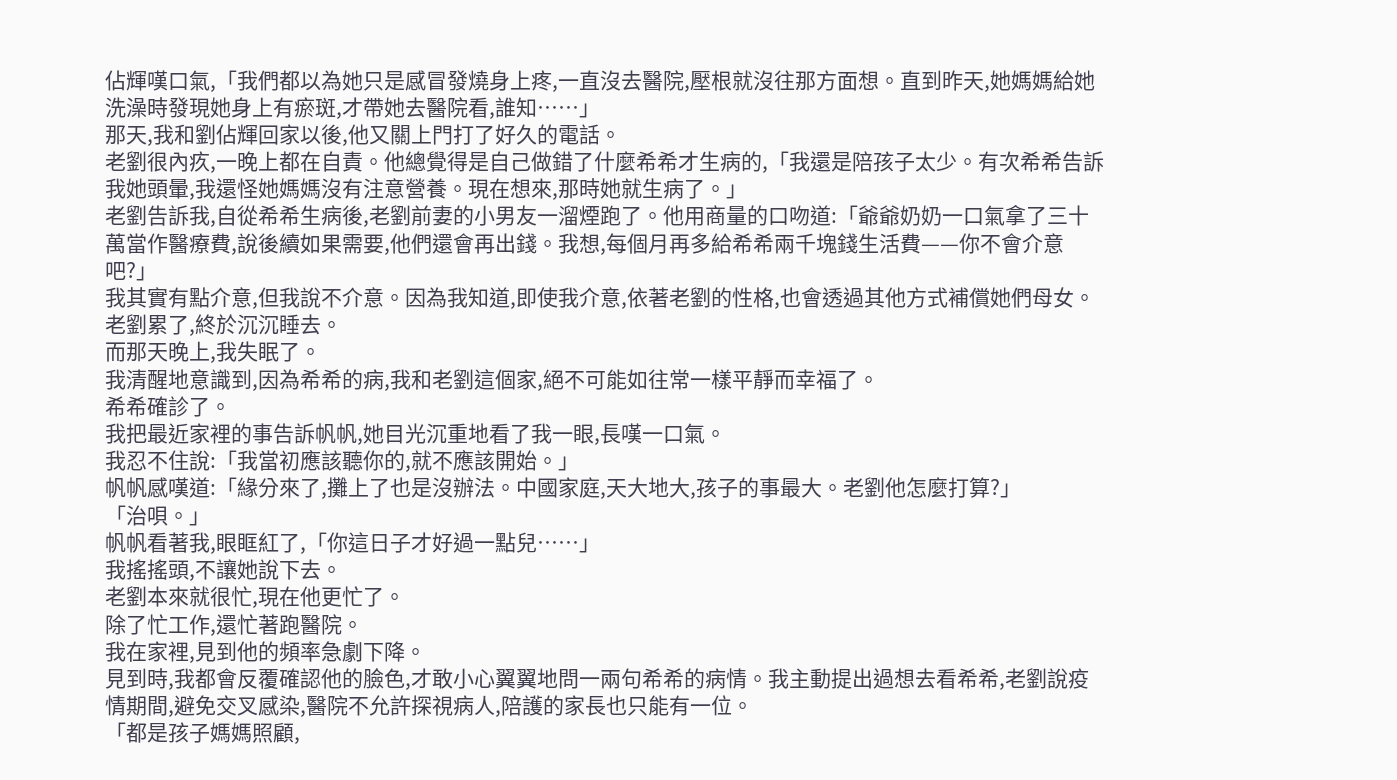佔輝嘆口氣,「我們都以為她只是感冒發燒身上疼,一直沒去醫院,壓根就沒往那方面想。直到昨天,她媽媽給她洗澡時發現她身上有瘀斑,才帶她去醫院看,誰知……」
那天,我和劉佔輝回家以後,他又關上門打了好久的電話。
老劉很內疚,一晚上都在自責。他總覺得是自己做錯了什麼希希才生病的,「我還是陪孩子太少。有次希希告訴我她頭暈,我還怪她媽媽沒有注意營養。現在想來,那時她就生病了。」
老劉告訴我,自從希希生病後,老劉前妻的小男友一溜煙跑了。他用商量的口吻道:「爺爺奶奶一口氣拿了三十萬當作醫療費,說後續如果需要,他們還會再出錢。我想,每個月再多給希希兩千塊錢生活費——你不會介意吧?」
我其實有點介意,但我說不介意。因為我知道,即使我介意,依著老劉的性格,也會透過其他方式補償她們母女。
老劉累了,終於沉沉睡去。
而那天晚上,我失眠了。
我清醒地意識到,因為希希的病,我和老劉這個家,絕不可能如往常一樣平靜而幸福了。
希希確診了。
我把最近家裡的事告訴帆帆,她目光沉重地看了我一眼,長嘆一口氣。
我忍不住說:「我當初應該聽你的,就不應該開始。」
帆帆感嘆道:「緣分來了,攤上了也是沒辦法。中國家庭,天大地大,孩子的事最大。老劉他怎麼打算?」
「治唄。」
帆帆看著我,眼眶紅了,「你這日子才好過一點兒……」
我搖搖頭,不讓她說下去。
老劉本來就很忙,現在他更忙了。
除了忙工作,還忙著跑醫院。
我在家裡,見到他的頻率急劇下降。
見到時,我都會反覆確認他的臉色,才敢小心翼翼地問一兩句希希的病情。我主動提出過想去看希希,老劉說疫情期間,避免交叉感染,醫院不允許探視病人,陪護的家長也只能有一位。
「都是孩子媽媽照顧,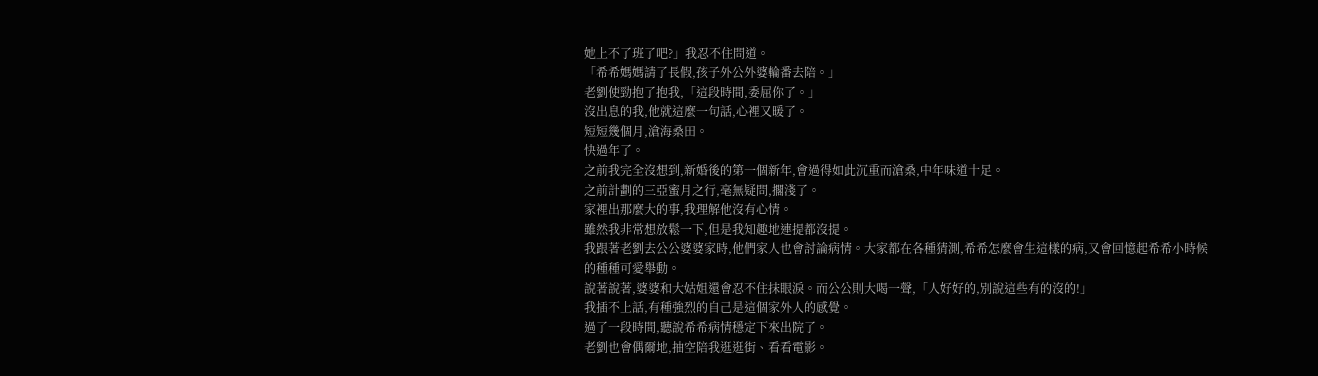她上不了班了吧?」我忍不住問道。
「希希媽媽請了長假,孩子外公外婆輪番去陪。」
老劉使勁抱了抱我,「這段時間,委屈你了。」
沒出息的我,他就這麼一句話,心裡又暖了。
短短幾個月,滄海桑田。
快過年了。
之前我完全沒想到,新婚後的第一個新年,會過得如此沉重而滄桑,中年味道十足。
之前計劃的三亞蜜月之行,毫無疑問,擱淺了。
家裡出那麼大的事,我理解他沒有心情。
雖然我非常想放鬆一下,但是我知趣地連提都沒提。
我跟著老劉去公公婆婆家時,他們家人也會討論病情。大家都在各種猜測,希希怎麼會生這樣的病,又會回憶起希希小時候的種種可愛舉動。
說著說著,婆婆和大姑姐還會忍不住抹眼淚。而公公則大喝一聲,「人好好的,別說這些有的沒的!」
我插不上話,有種強烈的自己是這個家外人的感覺。
過了一段時間,聽說希希病情穩定下來出院了。
老劉也會偶爾地,抽空陪我逛逛街、看看電影。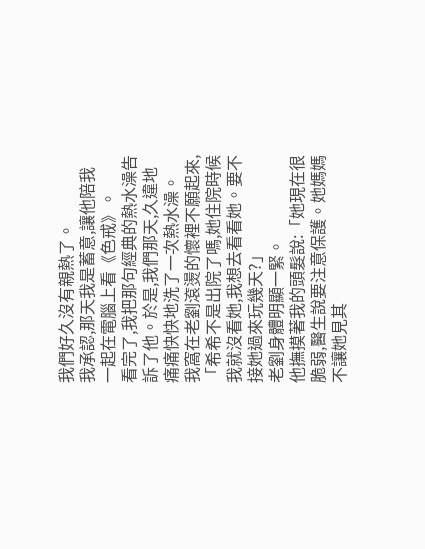我們好久沒有親熱了。
我承認,那天我是蓄意,讓他陪我一起在電腦上看《色戒》。
看完了,我把那句經典的熱水澡告訴了他。於是,我們那天,久違地痛痛快快地洗了一次熱水澡。
我窩在老劉滾燙的懷裡不願起來,「希希不是出院了嗎,她住院時候我就沒看她,我想去看看她。要不接她過來玩幾天?」
老劉身體明顯一緊。
他撫摸著我的頭髮說:「她現在很脆弱,醫生說要注意保護。她媽媽不讓她見其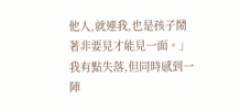他人,就連我,也是孩子鬧著非要見才能見一面。」
我有點失落,但同時感到一陣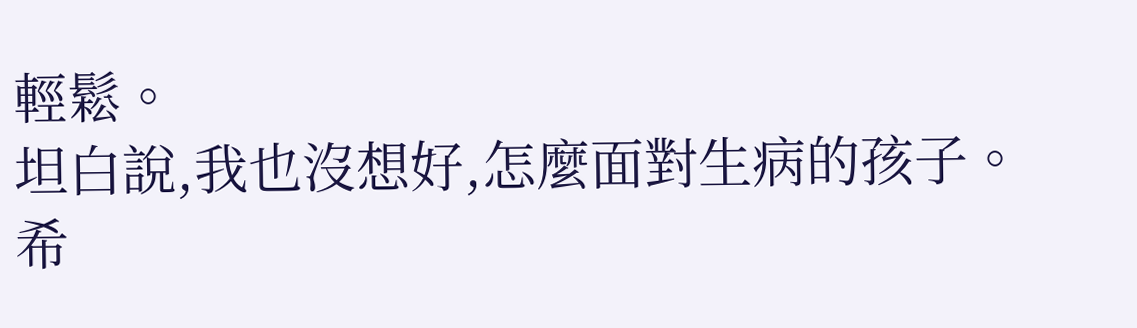輕鬆。
坦白說,我也沒想好,怎麼面對生病的孩子。
希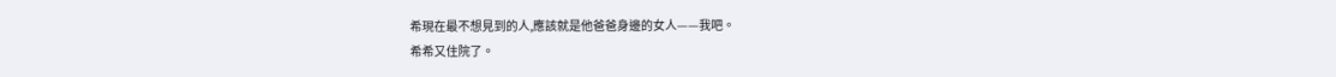希現在最不想見到的人,應該就是他爸爸身邊的女人——我吧。
希希又住院了。